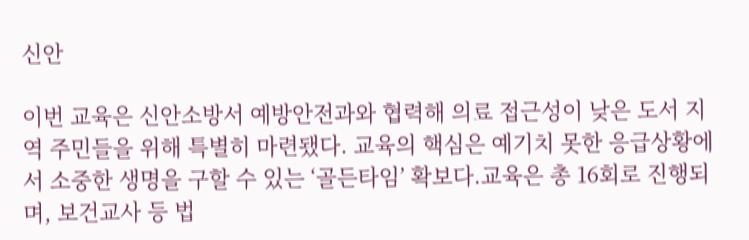신안

이번 교육은 신안소방서 예방안전과와 협력해 의료 접근성이 낮은 도서 지역 주민들을 위해 특별히 마련됐다. 교육의 핵심은 예기치 못한 응급상황에서 소중한 생명을 구할 수 있는 ‘골든타임’ 확보다.교육은 총 16회로 진행되며, 보건교사 등 법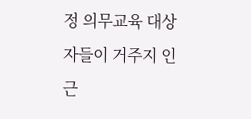정 의무교육 대상자들이 거주지 인근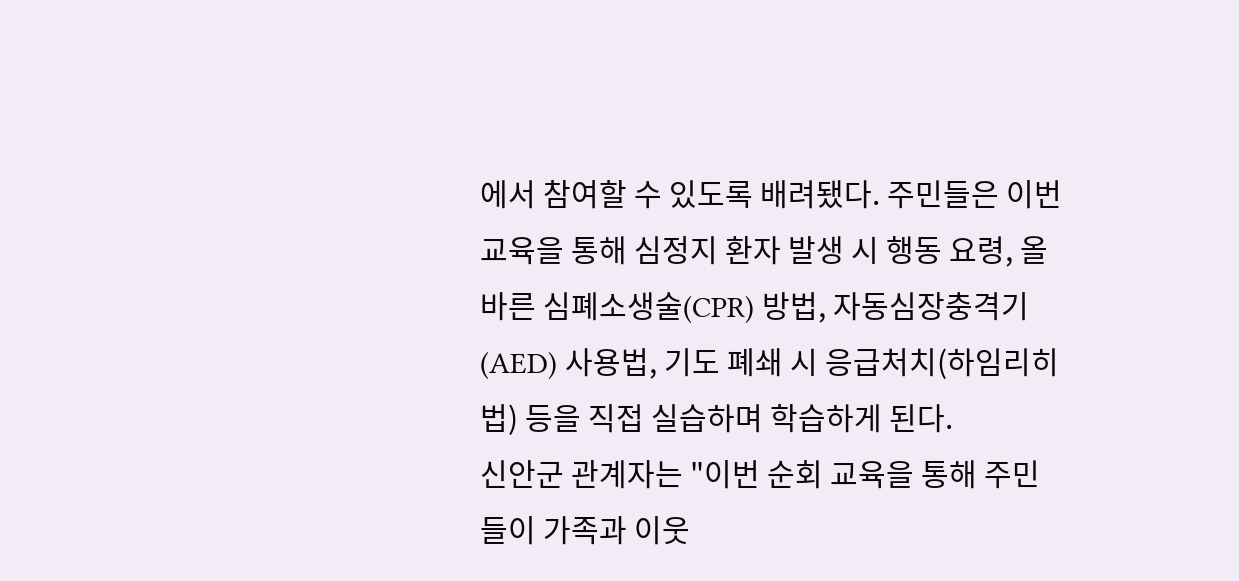에서 참여할 수 있도록 배려됐다. 주민들은 이번 교육을 통해 심정지 환자 발생 시 행동 요령, 올바른 심폐소생술(CPR) 방법, 자동심장충격기(AED) 사용법, 기도 폐쇄 시 응급처치(하임리히법) 등을 직접 실습하며 학습하게 된다.
신안군 관계자는 "이번 순회 교육을 통해 주민들이 가족과 이웃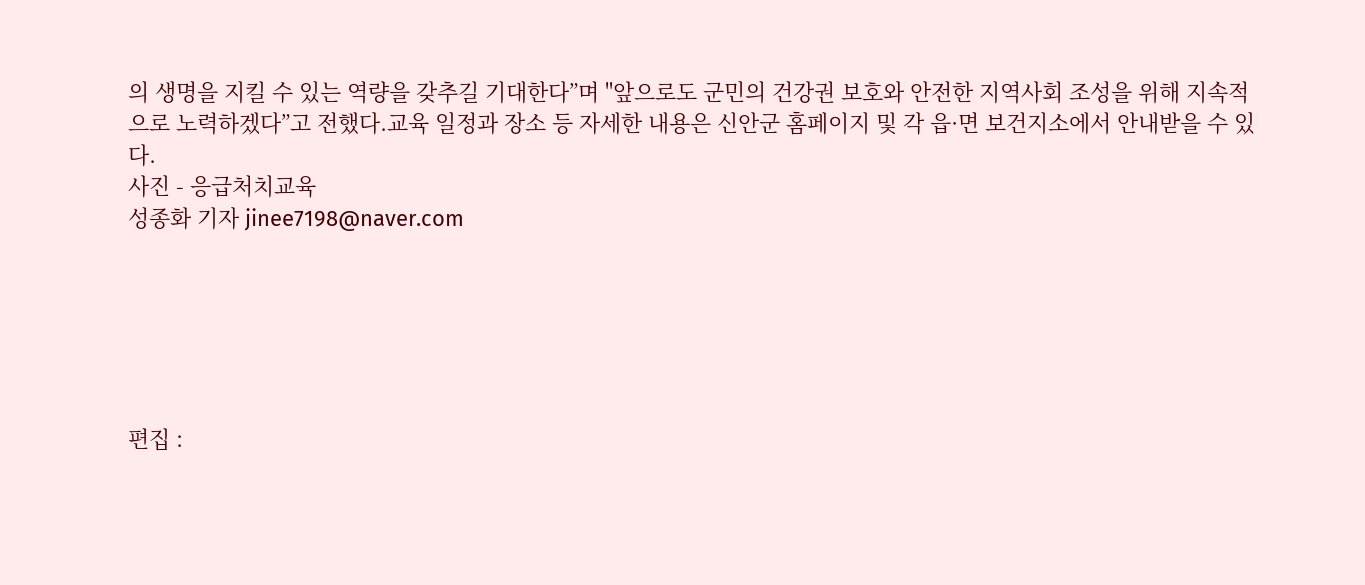의 생명을 지킬 수 있는 역량을 갖추길 기대한다”며 "앞으로도 군민의 건강권 보호와 안전한 지역사회 조성을 위해 지속적으로 노력하겠다”고 전했다.교육 일정과 장소 등 자세한 내용은 신안군 홈페이지 및 각 읍·면 보건지소에서 안내받을 수 있다.
사진 - 응급처치교육
성종화 기자 jinee7198@naver.com






편집 :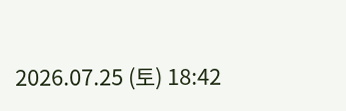2026.07.25 (토) 18:42